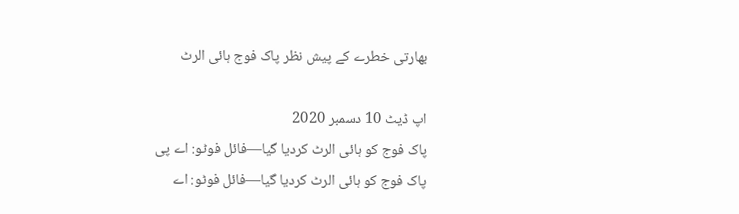بھارتی خطرے کے پیش نظر پاک فوج ہائی الرٹ

اپ ڈیٹ 10 دسمبر 2020
پاک فوج کو ہائی الرٹ کردیا گیا—فائل فوٹو: اے پی
پاک فوج کو ہائی الرٹ کردیا گیا—فائل فوٹو: اے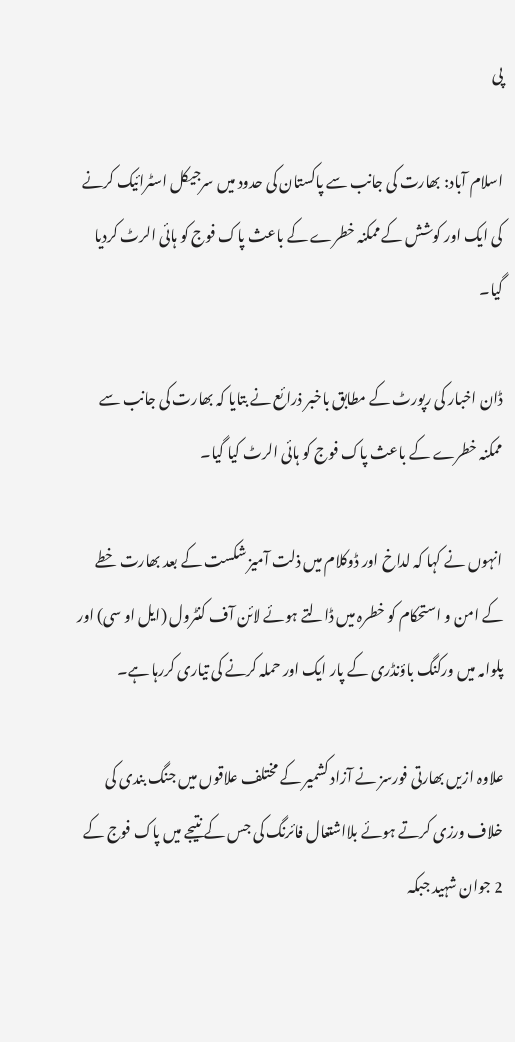پی

اسلام آباد: بھارت کی جانب سے پاکستان کی حدود میں سرجیکل اسٹرائیک کرنے کی ایک اور کوشش کے ممکنہ خطرے کے باعث پاک فوج کو ہائی الرٹ کردیا گیا۔

ڈان اخبار کی رپورٹ کے مطابق باخبر ذرائع نے بتایا کہ بھارت کی جانب سے ممکنہ خطرے کے باعث پاک فوج کو ہائی الرٹ کیا گیا۔

انہوں نے کہا کہ لداخ اور ڈوکلام میں ذلت آمیز شکست کے بعد بھارت خطے کے امن و استحکام کو خطرہ میں ڈالتے ہوئے لائن آف کنٹرول (ایل او سی) اور پلوامہ میں ورکنگ باؤنڈری کے پار ایک اور حملہ کرنے کی تیاری کررہا ہے۔

علاوہ ازیں بھارتی فورسز نے آزاد کشمیر کے مختلف علاقوں میں جنگ بندی کی خلاف ورزی کرتے ہوئے بلااشتعال فائرنگ کی جس کے نتیجے میں پاک فوج کے 2 جوان شہید جبکہ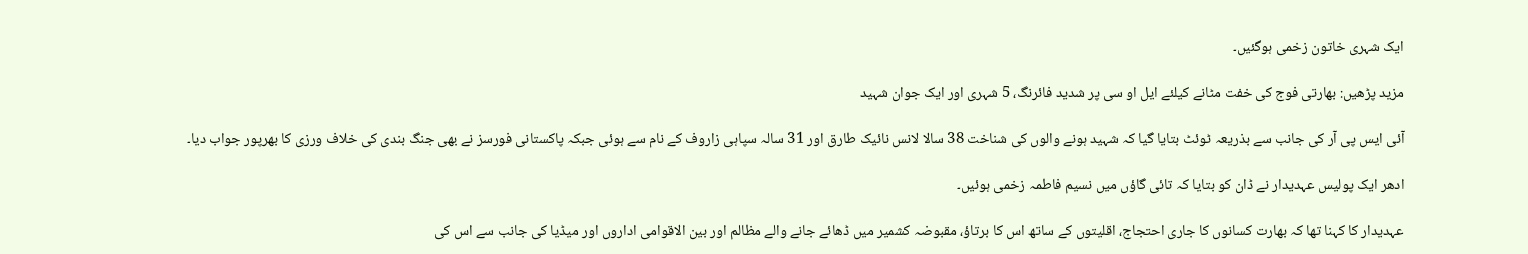ایک شہری خاتون زخمی ہوگئیں۔

مزید پڑھیں: بھارتی فوج کی خفت مٹانے کیلئے ایل او سی پر شدید فائرنگ، 5 شہری اور ایک جوان شہید

آئی ایس پی آر کی جانب سے بذریعہ ٹوئٹ بتایا گیا کہ شہید ہونے والوں کی شناخت 38 سالا لانس نائیک طارق اور 31 سالہ سپاہی زاروف کے نام سے ہوئی جبکہ پاکستانی فورسز نے بھی جنگ بندی کی خلاف ورزی کا بھرپور جواب دیا۔

ادھر ایک پولیس عہدیدار نے ڈان کو بتایا کہ تائی گاؤں میں نسیم فاطمہ زخمی ہوئیں۔

عہدیدار کا کہنا تھا کہ بھارت کسانوں کا جاری احتجاج، اقلیتوں کے ساتھ اس کا برتاؤ، مقبوضہ کشمیر میں ڈھائے جانے والے مظالم اور بین الاقوامی اداروں اور میڈیا کی جانب سے اس کی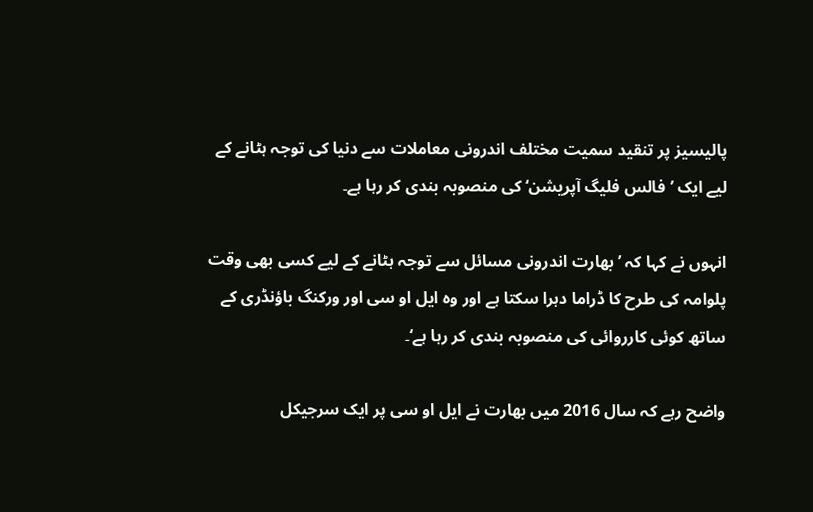پالیسیز پر تنقید سمیت مختلف اندرونی معاملات سے دنیا کی توجہ ہٹانے کے لیے ایک ’فالس فلیگ آپریشن‘ کی منصوبہ بندی کر رہا ہے۔

انہوں نے کہا کہ ’بھارت اندرونی مسائل سے توجہ ہٹانے کے لیے کسی بھی وقت پلوامہ کی طرح کا ڈراما دہرا سکتا ہے اور وہ ایل او سی اور ورکنگ باؤنڈری کے ساتھ کوئی کارروائی کی منصوبہ بندی کر رہا ہے‘۔

واضح رہے کہ سال 2016 میں بھارت نے ایل او سی پر ایک سرجیکل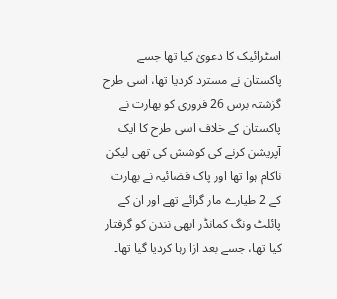اسٹرائیک کا دعویٰ کیا تھا جسے پاکستان نے مسترد کردیا تھا، اسی طرح گزشتہ برس 26 فروری کو بھارت نے پاکستان کے خلاف اسی طرح کا ایک آپریشن کرنے کی کوشش کی تھی لیکن ناکام ہوا تھا اور پاک فضائیہ نے بھارت کے 2 طیارے مار گرائے تھے اور ان کے پائلٹ ونگ کمانڈر ابھی نندن کو گرفتار کیا تھا، جسے بعد ازا رہا کردیا گیا تھا۔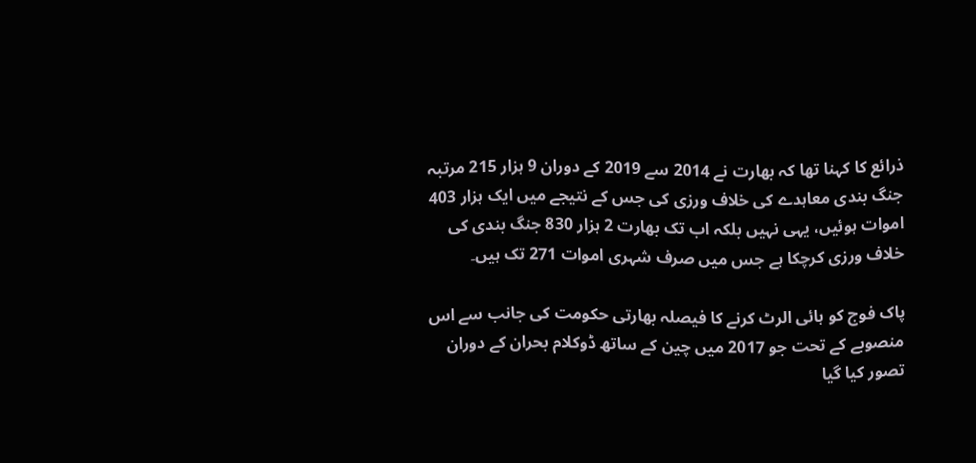ذرائع کا کہنا تھا کہ بھارت نے 2014 سے 2019 کے دوران 9 ہزار 215 مرتبہ جنگ بندی معاہدے کی خلاف ورزی کی جس کے نتیجے میں ایک ہزار 403 اموات ہوئیں، یہی نہیں بلکہ اب تک بھارت 2 ہزار 830 جنگ بندی کی خلاف ورزی کرچکا ہے جس میں صرف شہری اموات 271 تک ہیں۔

پاک فوج کو ہائی الرٹ کرنے کا فیصلہ بھارتی حکومت کی جانب سے اس منصوبے کے تحت جو 2017 میں چین کے ساتھ ڈوکلام بحران کے دوران تصور کیا گیا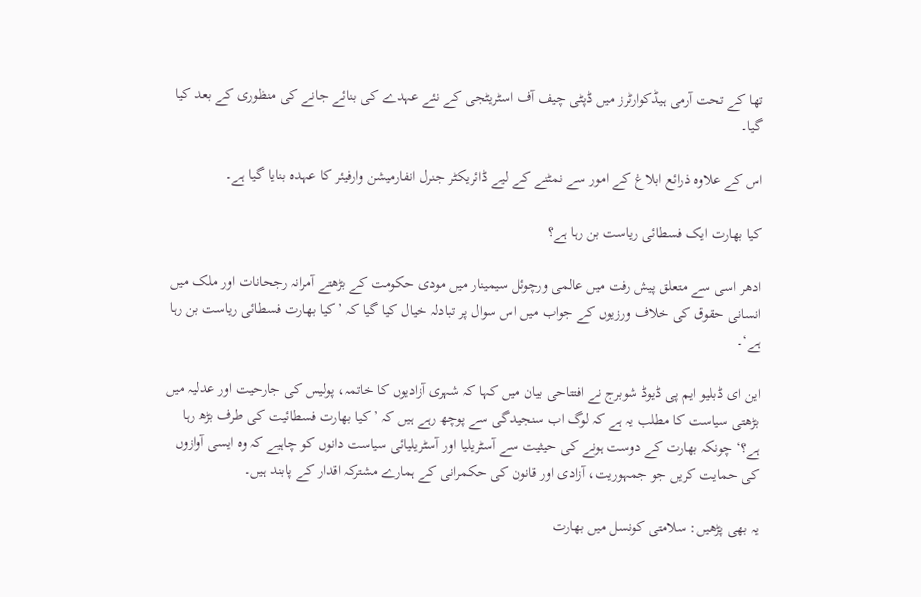تھا کے تحت آرمی ہیڈکوارٹرز میں ڈپٹی چیف آف اسٹریٹجی کے نئے عہدے کی بنائے جانے کی منظوری کے بعد کیا گیا۔

اس کے علاوہ ذرائع ابلاغ کے امور سے نمٹنے کے لیے ڈائریکٹر جنرل انفارمیشن وارفیئر کا عہدہ بنایا گیا ہے۔

کیا بھارت ایک فسطائی ریاست بن رہا ہے؟

ادھر اسی سے متعلق پیش رفت میں عالمی ورچوئل سیمینار میں مودی حکومت کے بڑھتے آمرانہ رجحانات اور ملک میں انسانی حقوق کی خلاف ورزیوں کے جواب میں اس سوال پر تبادلہ خیال کیا گیا کہ ’کیا بھارت فسطائی ریاست بن رہا ہے‘۔

این ای ڈبلیو ایم پی ڈیوڈ شوبرج نے افتتاحی بیان میں کہا کہ شہری آزادیوں کا خاتمہ، پولیس کی جارحیت اور عدلیہ میں بڑھتی سیاست کا مطلب یہ ہے کہ لوگ اب سنجیدگی سے پوچھ رہے ہیں کہ ’کیا بھارت فسطائیت کی طرف بڑھ رہا ہے؟‘ چونکہ بھارت کے دوست ہونے کی حیثیت سے آسٹریلیا اور آسٹریلیائی سیاست دانوں کو چاہیے کہ وہ ایسی آوازوں کی حمایت کریں جو جمہوریت، آزادی اور قانون کی حکمرانی کے ہمارے مشترکہ اقدار کے پابند ہیں۔

یہ بھی پڑھیں: سلامتی کونسل میں بھارت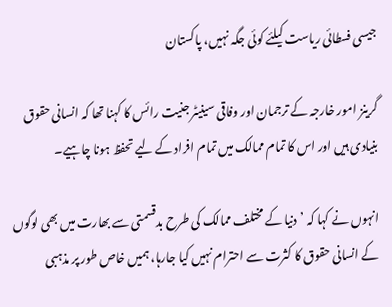جیسی فسطائی ریاست کیلئے کوئی جگہ نہیں، پاکستان

گرینز امور خارجہ کے ترجمان اور وفاقی سینیٹر جنیت رائس کا کہنا تھا کہ انسانی حقوق بنیادی ہیں اور اس کا تمام ممالک میں تمام افراد کے لیے تحفظ ہونا چاہیے۔

انہوں نے کہا کہ ’دنیا کے مختلف ممالک کی طرح بدقسمتی سے بھارت میں بھی لوگوں کے انسانی حقوق کا کثرت سے احترام نہیں کیا جارہا، ہمیں خاص طور پر مذہبی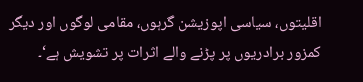اقلیتوں، سیاسی اپوزیشن گرہوں، مقامی لوگوں اور دیگر کمزور برادریوں پر پڑنے والے اثرات پر تشویش ہے‘۔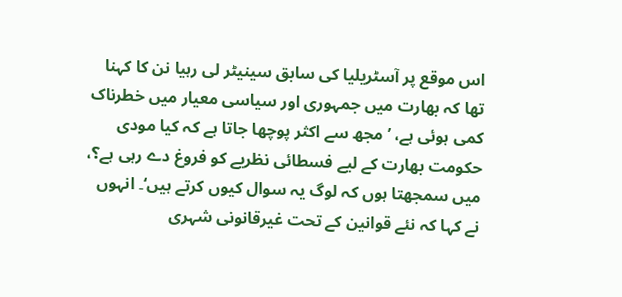اس موقع پر آسٹریلیا کی سابق سینیٹر لی رہیا نن کا کہنا تھا کہ بھارت میں جمہوری اور سیاسی معیار میں خطرناک کمی ہوئی ہے، ’مجھ سے اکثر پوچھا جاتا ہے کہ کیا مودی حکومت بھارت کے لیے فسطائی نظریے کو فروغ دے رہی ہے؟، میں سمجھتا ہوں کہ لوگ یہ سوال کیوں کرتے ہیں‘۔ انہوں نے کہا کہ نئے قوانین کے تحت غیرقانونی شہری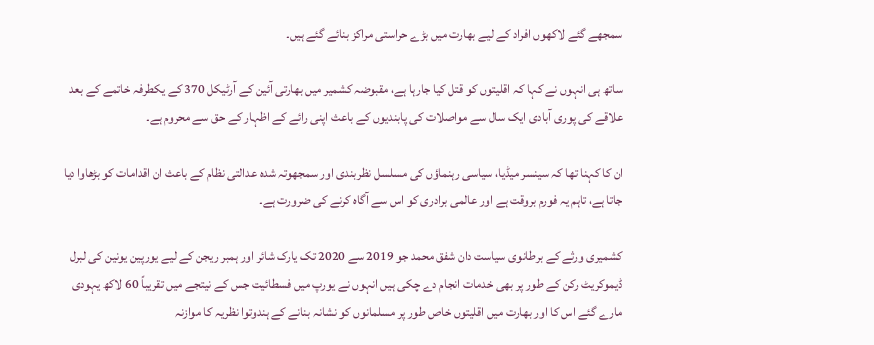سمجھے گئے لاکھوں افراد کے لیے بھارت میں بڑے حراستی مراکز بنائے گئے ہیں۔

ساتھ ہی انہوں نے کہا کہ اقلیتوں کو قتل کیا جارہا ہے، مقبوضہ کشمیر میں بھارتی آئین کے آرٹیکل 370 کے یکطرفہ خاتمے کے بعد علاقے کی پوری آبادی ایک سال سے مواصلات کی پابندیوں کے باعث اپنی رائے کے اظہار کے حق سے محروم ہے۔

ان کا کہنا تھا کہ سینسر میڈیا، سیاسی رہنماؤں کی مسلسل نظربندی اور سمجھوتہ شدہ عدالتی نظام کے باعث ان اقدامات کو بڑھاوا دیا جاتا ہے، تاہم یہ فورم بروقت ہے اور عالمی برادری کو اس سے آگاہ کرنے کی ضرورت ہے۔

کشمیری ورثے کے برطانوی سیاست دان شفق محمد جو 2019 سے 2020 تک یارک شائر اور ہمبر ریجن کے لیے یورپین یونین کی لبرل ڈیموکریٹ رکن کے طور پر بھی خدمات انجام دے چکی ہیں انہوں نے یورپ میں فسطائیت جس کے نیتجے میں تقریباً 60 لاکھ یہودی مارے گئے اس کا اور بھارت میں اقلیتوں خاص طور پر مسلمانوں کو نشانہ بنانے کے ہندوتوا نظریہ کا موازنہ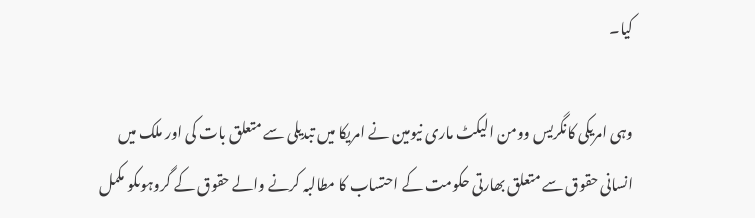کیا۔

وہی امریکی کانگریس وومن الیکٹ ماری نیومین نے امریکا میں تبدیلی سے متعلق بات کی اور ملک میں انسانی حقوق سے متعلق بھارتی حکومت کے احتساب کا مطالبہ کرنے والے حقوق کے گروہوںکو مکمل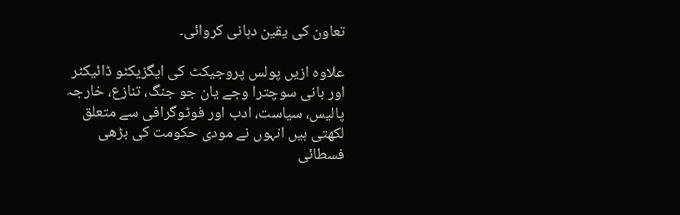تعاون کی یقین دہانی کروائی۔

علاوہ ازیں پولس پروجیکٹ کی ایگزیکٹو ڈائیکٹر اور بانی سوچترا وجے یان جو جنگ، تنازع، خارجہ پالیس، سیاست، ادب اور فوٹوگرافی سے متعلق لکھتی ہیں انہوں نے مودی حکومت کی بڑھی فسطائی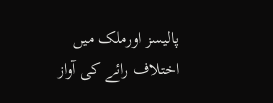پالیسز اورملک میں اختلاف رائے کی آواز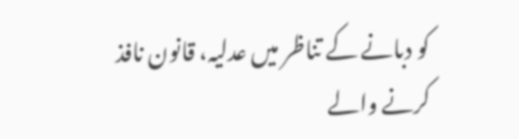کو دبانے کے تناظر میں عدلیہ، قانون نافذ کرنے والے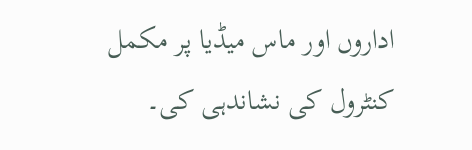اداروں اور ماس میڈیا پر مکمل کنٹرول کی نشاندہی کی۔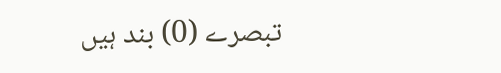تبصرے (0) بند ہیں